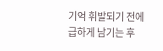기억 휘발되기 전에 급하게 남기는 후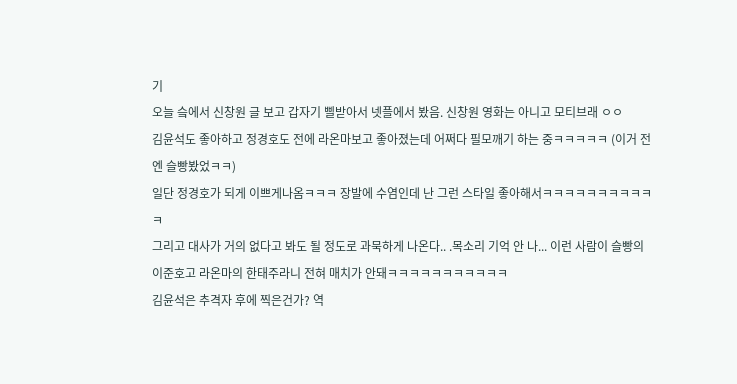기
오늘 슼에서 신창원 글 보고 갑자기 삘받아서 넷플에서 봤음. 신창원 영화는 아니고 모티브래 ㅇㅇ
김윤석도 좋아하고 정경호도 전에 라온마보고 좋아졌는데 어쩌다 필모깨기 하는 중ㅋㅋㅋㅋㅋ (이거 전엔 슬빵봤었ㅋㅋ)
일단 정경호가 되게 이쁘게나옴ㅋㅋㅋ 장발에 수염인데 난 그런 스타일 좋아해서ㅋㅋㅋㅋㅋㅋㅋㅋㅋㅋㅋ
그리고 대사가 거의 없다고 봐도 될 정도로 과묵하게 나온다.. .목소리 기억 안 나... 이런 사람이 슬빵의 이준호고 라온마의 한태주라니 전혀 매치가 안돼ㅋㅋㅋㅋㅋㅋㅋㅋㅋㅋㅋ
김윤석은 추격자 후에 찍은건가? 역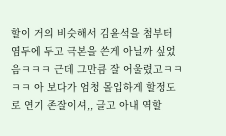할이 거의 비슷해서 김윤석을 첨부터 염두에 두고 극본을 쓴게 아닐까 싶었음ㅋㅋㅋ 근데 그만큼 잘 어울렸고ㅋㅋㅋㅋ 아 보다가 엄청 몰입하게 할정도로 연기 존잘이셔,, 글고 아내 역할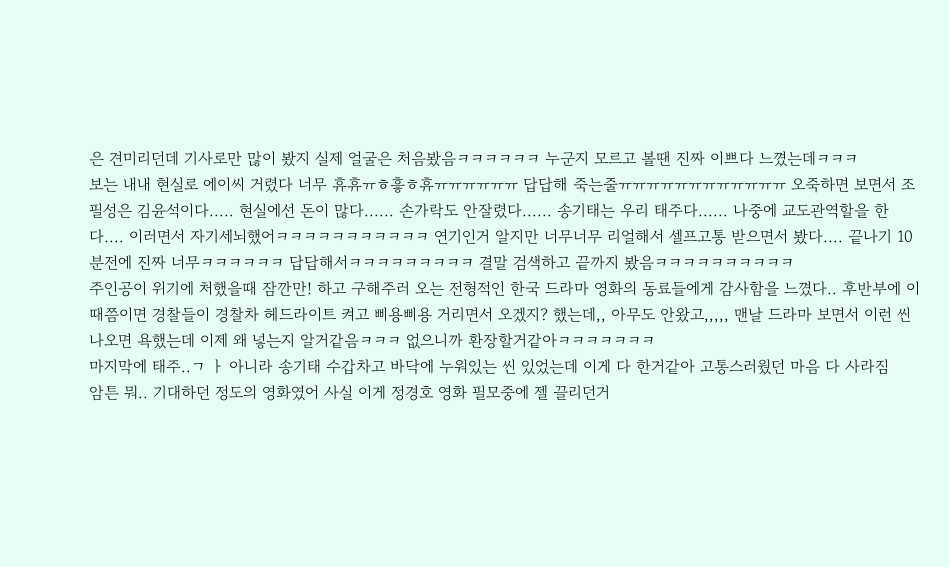은 견미리던데 기사로만 많이 봤지 실제 얼굴은 처음봤음ㅋㅋㅋㅋㅋㅋ 누군지 모르고 볼땐 진짜 이쁘다 느꼈는데ㅋㅋㅋ
보는 내내 현실로 에이씨 거렸다 너무 휴휴ㅠㅎ흫ㅎ휴ㅠㅠㅠㅠㅠㅠ 답답해 죽는줄ㅠㅠㅠㅠㅠㅠㅠㅠㅠㅠㅠㅠ 오죽하면 보면서 조필성은 김윤석이다..... 현실에선 돈이 많다...... 손가락도 안잘렸다...... 송기태는 우리 태주다...... 나중에 교도관역할을 한다.... 이러면서 자기세뇌했어ㅋㅋㅋㅋㅋㅋㅋㅋㅋㅋㅋ 연기인거 알지만 너무너무 리얼해서 셀프고통 받으면서 봤다.... 끝나기 10분전에 진짜 너무ㅋㅋㅋㅋㅋㅋ 답답해서ㅋㅋㅋㅋㅋㅋㅋㅋㅋ 결말 검색하고 끝까지 봤음ㅋㅋㅋㅋㅋㅋㅋㅋㅋㅋ
주인공이 위기에 처했을때 잠깐만! 하고 구해주러 오는 전형적인 한국 드라마 영화의 동료들에게 감사함을 느꼈다.. 후반부에 이때쯤이면 경찰들이 경찰차 헤드라이트 켜고 삐용삐용 거리면서 오겠지? 했는데,, 아무도 안왔고,,,,, 맨날 드라마 보면서 이런 씬 나오면 욕했는데 이제 왜 넣는지 알거같음ㅋㅋㅋ 없으니까 환장할거같아ㅋㅋㅋㅋㅋㅋㅋ
마지막에 태주..ㄱ ㅏ 아니라 송기태 수갑차고 바닥에 누워있는 씬 있었는데 이게 다 한거같아 고통스러웠던 마음 다 사라짐
암튼 뭐.. 기대하던 정도의 영화였어 사실 이게 정경호 영화 필모중에 젤 끌리던거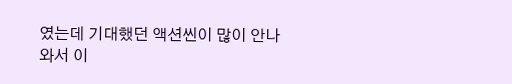였는데 기대했던 액션씬이 많이 안나와서 이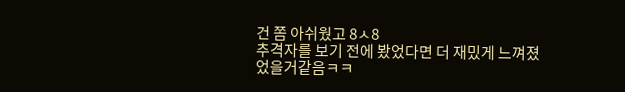건 쫌 아쉬웠고 8ㅅ8
추격자를 보기 전에 봤었다면 더 재밌게 느껴졌었을거같음ㅋㅋ